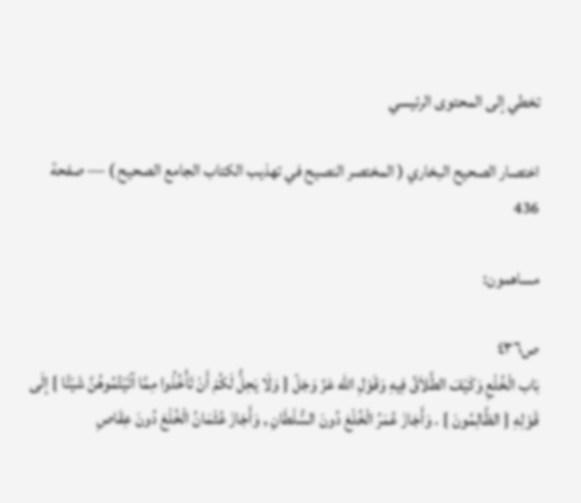تخطي إلى المحتوى الرئيسي

اختصار الصحيح البخاري ( المختصر النصيح في تهذيب الكتاب الجامع الصحيح ) — صفحة 436

مساهمون:

ص٤٣٦
بَاب الْخُلْعِ وَكَيْفَ الطَّلاَقُ فِيهِ وَقَوْلِ الله عَزّ وَجَلّ { وَلَا يَحِلُّ لَكُمْ أَنْ تَأْخُذُوا مِمَّا آتَيْتُمُوهُنَّ شَيْئًا } إلَى قَوْلِهِ { الظَّالِمُونَ } . وَأَجَازَ عُمَرُ الْخُلْعَ دُونَ السُّلْطَانِ , وَأَجَازَ عُثْمَانُ الْخُلْعَ دُونَ عِقَاصِ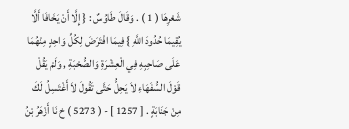شَعْرِهَا ( 1 ) . وَقَالَ طَاوُسٌ : { إِلَّا أَنْ يَخَافَا أَلَّا يُقِيمَا حُدُودَ اللَّهِ } فِيمَا افْتَرَضَ لِكُلِّ وَاحِدٍ مِنْهُمَا عَلَى صَاحِبِهِ فِي الْعِشْرَةِ وَالصُّحْبَةِ , وَلَمْ يَقُلْ قَوْلَ السُّفَهَاءِ لاَ يَحِلُّ حَتَّى تَقُولَ لاَ أَغْتَسِلُ لَكَ مِنْ جَنَابَةٍ . [ 1257 ] - ( 5273 ) خ نَا أَزْهَرُ بْنُ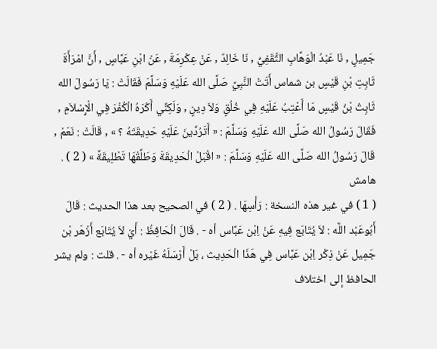جَمِيلٍ , نَا عَبْدُ الْوَهَّابِ الثَّقَفِيُّ , نَا خَالِدٌ , عَنْ عِكْرِمَةَ , عَنْ ابْنِ عَبَّاسٍ , أَنَّ امْرَأَةَ ثَابِتِ بْنِ قَيْسٍ بن شماس أَتَتْ النَّبِيَّ صَلَّى الله عَلَيْهِ وَسَلَّمَ فَقَالَتْ : يَا رَسُولَ الله ثَابِتُ بْنُ قَيْسٍ مَا أَعْتِبُ عَلَيْهِ فِي خُلُقٍ وَلاَ دِينٍ , وَلَكِنِّي أَكْرَهُ الْكُفْرَ فِي الْإِسْلاَمِ , فَقَالَ رَسُولُ الله صَلَّى الله عَلَيْهِ وَسَلَّمَ : « أَتَرُدِّينَ عَلَيْهِ حَدِيقَتَهُ ؟ » , قَالَتْ : نَعَمْ , قَالَ رَسُولُ الله صَلَّى الله عَلَيْهِ وَسَلَّمَ : « اقْبَلْ الْحَدِيقَةَ وَطَلِّقْهَا تَطْلِيقَةً » ( 2 ) .
هامش
( 1 ) في غير هذه النسخة : رَأْسِهَا . ( 2 ) في الصحيح بعد هذا الحديث : قَالَ أَبُوعَبْد اللَّه : لاَ يُتَابَع فِيهِ عَنْ اِبْن عَبَّاس أه - . قَالَ الْحَافِظُ : أَيْ لاَ يُتَابَع أَزْهَر بْن جَمِيل عَنْ ذِكْر اِبْن عَبَّاس فِي هَذَا الْحَدِيث ، بَلْ أَرْسَلَهُ غَيْره أه - . قلت : ولم يشر الحافظ إلى اختلاف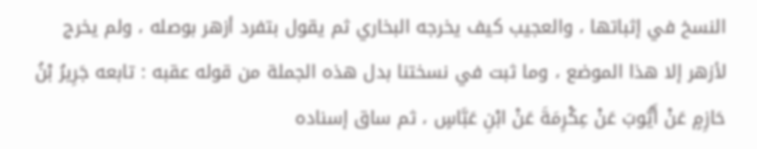النسخ في إثباتها ، والعجيب كيف يخرجه البخاري ثم يقول بتفرد أزهر بوصله ، ولم يخرج لأزهر إلا هذا الموضع ، وما ثبت في نسختنا بدل هذه الجملة من قوله عقبه : تابعه جَرِيرُ بْنُ حَازِمٍ عَنْ أَيُّوبَ عَنْ عِكْرِمَةَ عَنْ ابْنِ عَبَّاسٍ ، ثم ساق إسناده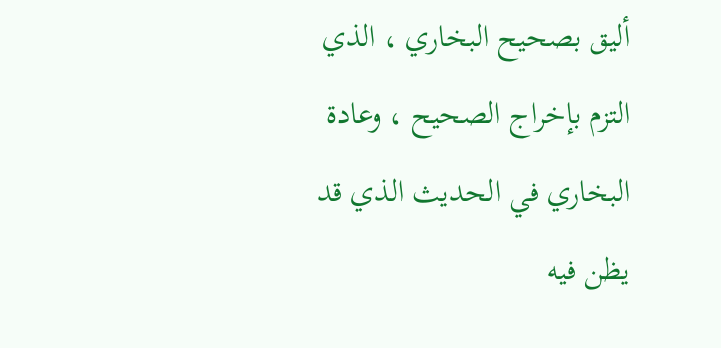أليق بصحيح البخاري ، الذي التزم بإخراج الصحيح ، وعادة البخاري في الحديث الذي قد يظن فيه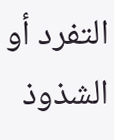التفرد أو الشذوذ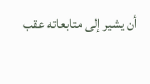أن يشير إلى متابعاته عقب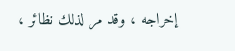إخراجه ، وقد مر لذلك نظائر ،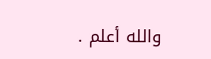والله أعلم .